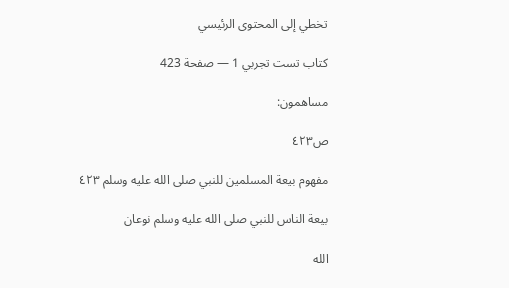تخطي إلى المحتوى الرئيسي

کتاب تست تجربي 1 — صفحة 423

مساهمون:

ص٤٢٣

مفهوم بيعة المسلمين للنبي صلى الله عليه وسلم ٤٢٣

بيعة الناس للنبي صلى الله عليه وسلم نوعان

الله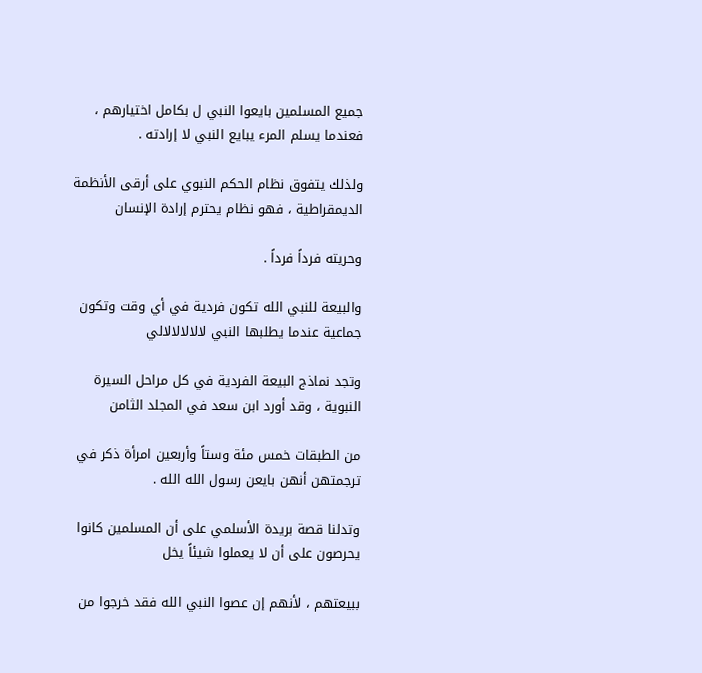جميع المسلمين بايعوا النبي ل بكامل اختيارهم ، فعندما يسلم المرء يبايع النبي لا إرادته .

ولذلك يتفوق نظام الحكم النبوي على أرقى الأنظمة الديمقراطية ، فهو نظام يحترم إرادة الإنسان

وحريته فرداً فرداً .

والبيعة للنبي الله تكون فردية في أي وقت وتكون جماعية عندما يطلبها النبي لالالالالالي

وتجد نماذج البيعة الفردية في كل مراحل السيرة النبوية ، وقد أورد ابن سعد في المجلد الثامن

من الطبقات خمس مئة وستاً وأربعين امرأة ذكر في ترجمتهن أنهن بايعن رسول الله الله .

وتدلنا قصة بريدة الأسلمي على أن المسلمين كانوا يحرصون على أن لا يعملوا شيئاً يخل

ببيعتهم ، لأنهم إن عصوا النبي الله فقد خرجوا من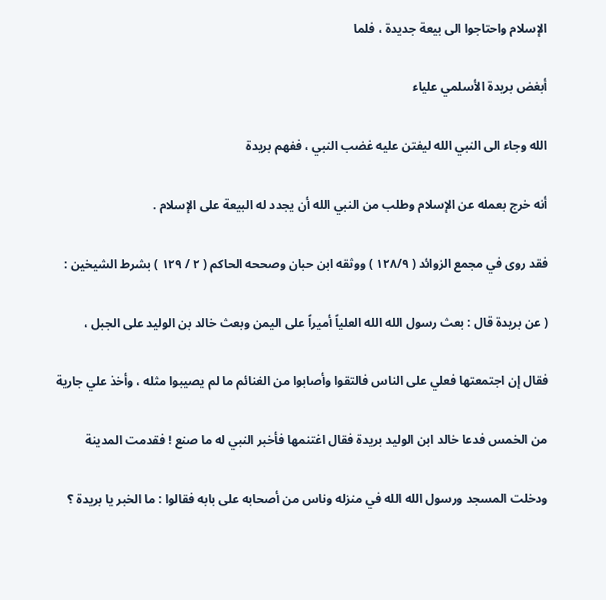الإسلام واحتاجوا الى بيعة جديدة ، فلما

أبغض بريدة الأسلمي علياء

الله وجاء الى النبي الله ليفتن عليه غضب النبي ، ففهم بريدة

أنه خرج بعمله عن الإسلام وطلب من النبي الله أن يجدد له البيعة على الإسلام .

فقد روى في مجمع الزوائد ( ۱۲۸/۹ ) ووثقه ابن حبان وصححه الحاكم ( ۲ / ۱۲۹ ) بشرط الشيخين :

( عن بريدة قال : بعث رسول الله الله العلياً أميراً على اليمن وبعث خالد بن الوليد على الجبل ،

فقال إن اجتمعتها فعلي على الناس فالتقوا وأصابوا من الغنائم ما لم يصيبوا مثله ، وأخذ علي جارية

من الخمس فدعا خالد ابن الوليد بريدة فقال اغتنمها فأخبر النبي له ما صنع ! فقدمت المدينة

ودخلت المسجد ورسول الله الله في منزله وناس من أصحابه على بابه فقالوا : ما الخبر يا بريدة ؟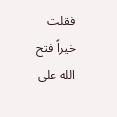فقلت خيراً فتح الله على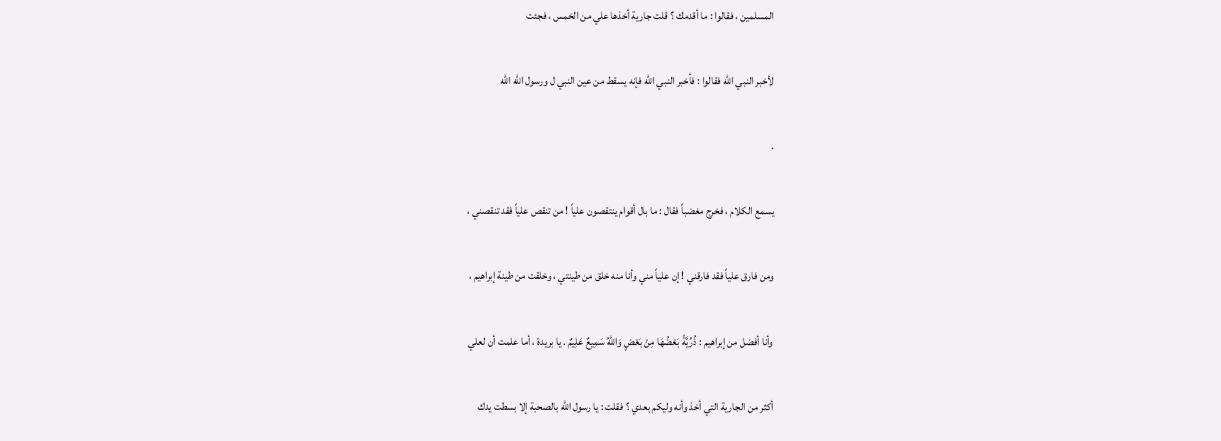المسلمين ، فقالوا : ما أقدمك ؟ قلت جارية أخذها علي من الخمس ، فجئت

لأخبر النبي الله فقالوا : فأخبر النبي الله فإنه يسقط من عين النبي ل ورسول الله الله

.

يسمع الكلام ، فخرج مغضباً فقال : ما بال أقوام ينتقصون علياً ! من تنقص علياً فقد تنقصني ،

ومن فارق علياً فقد فارقني ! إن علياً مني وأنا منه خلق من طينتي ، وخلقت من طينة إبراهيم ،

وأنا أفضل من إبراهيم : ذُرِّيَّةً بَعْضُهَا مِنْ بَعْضٍ وَاللهُ سَمِيعٌ عَلِيمٌ . يا بريدة ، أما علمت أن لعلي

أكثر من الجارية التي أخذ وأنه وليكم بعدي ؟ فقلت : يا رسول الله بالصحبة إلا بسطت يدك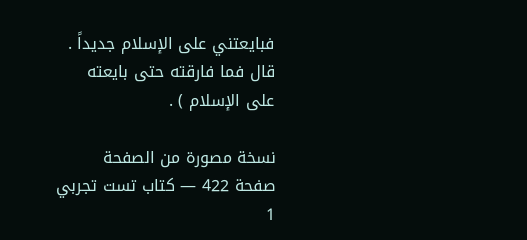فبايعتني على الإسلام جديداً . قال فما فارقته حتى بايعته على الإسلام ) .

نسخة مصورة من الصفحة
صفحة 422 — کتاب تست تجربي 1